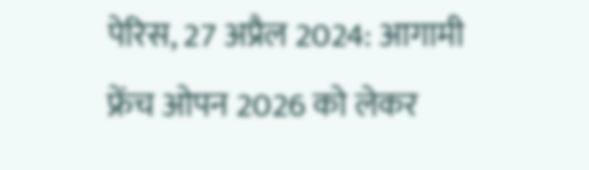पेरिस, 27 अप्रैल 2024: आगामी फ्रेंच ओपन 2026 को लेकर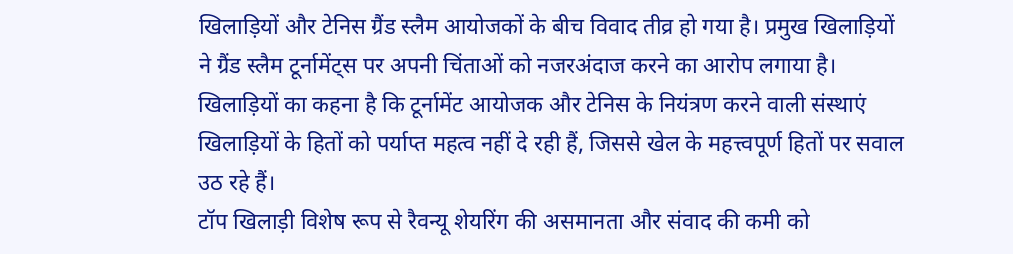खिलाड़ियों और टेनिस ग्रैंड स्लैम आयोजकों के बीच विवाद तीव्र हो गया है। प्रमुख खिलाड़ियों ने ग्रैंड स्लैम टूर्नामेंट्स पर अपनी चिंताओं को नजरअंदाज करने का आरोप लगाया है। खिलाड़ियों का कहना है कि टूर्नामेंट आयोजक और टेनिस के नियंत्रण करने वाली संस्थाएं खिलाड़ियों के हितों को पर्याप्त महत्व नहीं दे रही हैं, जिससे खेल के महत्त्वपूर्ण हितों पर सवाल उठ रहे हैं।
टॉप खिलाड़ी विशेष रूप से रैवन्यू शेयरिंग की असमानता और संवाद की कमी को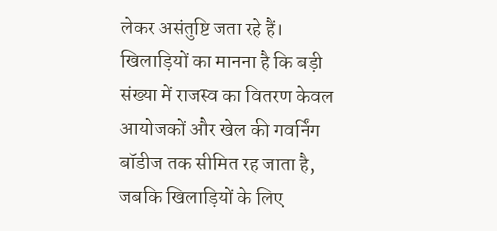लेकर असंतुष्टि जता रहे हैं। खिलाड़ियों का मानना है कि बड़ी संख्या में राजस्व का वितरण केवल आयोजकों और खेल की गवर्निंग बॉडीज तक सीमित रह जाता है, जबकि खिलाड़ियों के लिए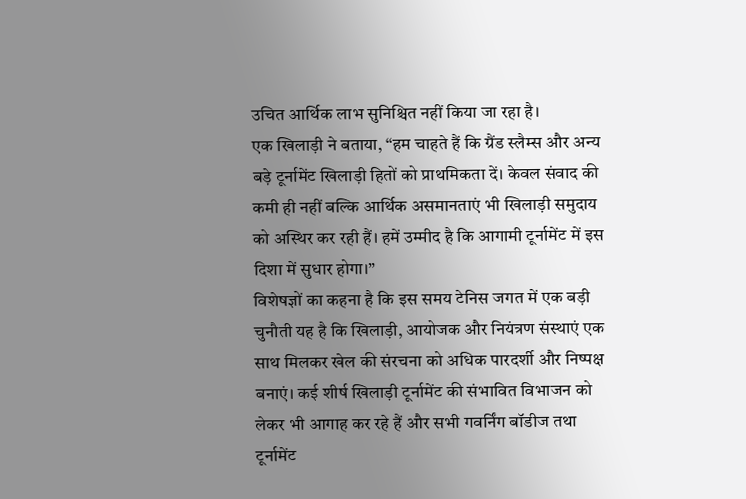उचित आर्थिक लाभ सुनिश्चित नहीं किया जा रहा है।
एक खिलाड़ी ने बताया, “हम चाहते हैं कि ग्रैंड स्लैम्स और अन्य बड़े टूर्नामेंट खिलाड़ी हितों को प्राथमिकता दें। केवल संवाद की कमी ही नहीं बल्कि आर्थिक असमानताएं भी खिलाड़ी समुदाय को अस्थिर कर रही हैं। हमें उम्मीद है कि आगामी टूर्नामेंट में इस दिशा में सुधार होगा।”
विशेषज्ञों का कहना है कि इस समय टेनिस जगत में एक बड़ी चुनौती यह है कि खिलाड़ी, आयोजक और नियंत्रण संस्थाएं एक साथ मिलकर खेल की संरचना को अधिक पारदर्शी और निष्पक्ष बनाएं। कई शीर्ष खिलाड़ी टूर्नामेंट की संभावित विभाजन को लेकर भी आगाह कर रहे हैं और सभी गवर्निंग बॉडीज तथा टूर्नामेंट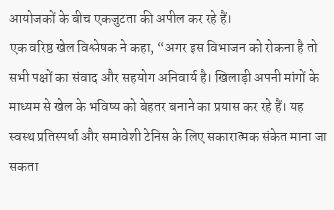आयोजकों के बीच एकजुटता की अपील कर रहे हैं।
एक वरिष्ठ खेल विश्लेषक ने कहा, “अगर इस विभाजन को रोकना है तो सभी पक्षों का संवाद और सहयोग अनिवार्य है। खिलाड़ी अपनी मांगों के माध्यम से खेल के भविष्य को बेहतर बनाने का प्रयास कर रहे हैं। यह स्वस्थ प्रतिस्पर्धा और समावेशी टेनिस के लिए सकारात्मक संकेत माना जा सकता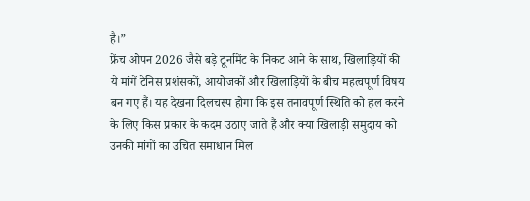है।”
फ्रेंच ओपन 2026 जैसे बड़े टूर्नामेंट के निकट आने के साथ, खिलाड़ियों की ये मांगें टेनिस प्रशंसकों, आयोजकों और खिलाड़ियों के बीच महत्वपूर्ण विषय बन गए हैं। यह देखना दिलचस्प होगा कि इस तनावपूर्ण स्थिति को हल करने के लिए किस प्रकार के कदम उठाए जाते हैं और क्या खिलाड़ी समुदाय को उनकी मांगों का उचित समाधान मिल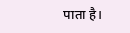पाता है।